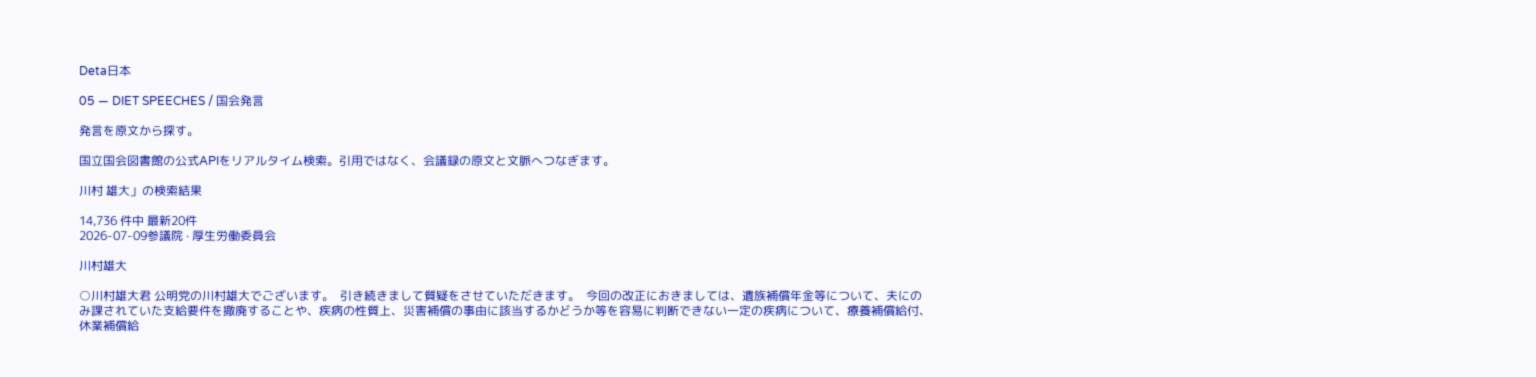Deta日本

05 — DIET SPEECHES / 国会発言

発言を原文から探す。

国立国会図書館の公式APIをリアルタイム検索。引用ではなく、会議録の原文と文脈へつなぎます。

川村 雄大」の検索結果

14,736 件中 最新20件
2026-07-09参議院 · 厚生労働委員会

川村雄大

○川村雄大君 公明党の川村雄大でございます。  引き続きまして質疑をさせていただきます。  今回の改正におきましては、遺族補償年金等について、夫にのみ課されていた支給要件を撤廃することや、疾病の性質上、災害補償の事由に該当するかどうか等を容易に判断できない一定の疾病について、療養補償給付、休業補償給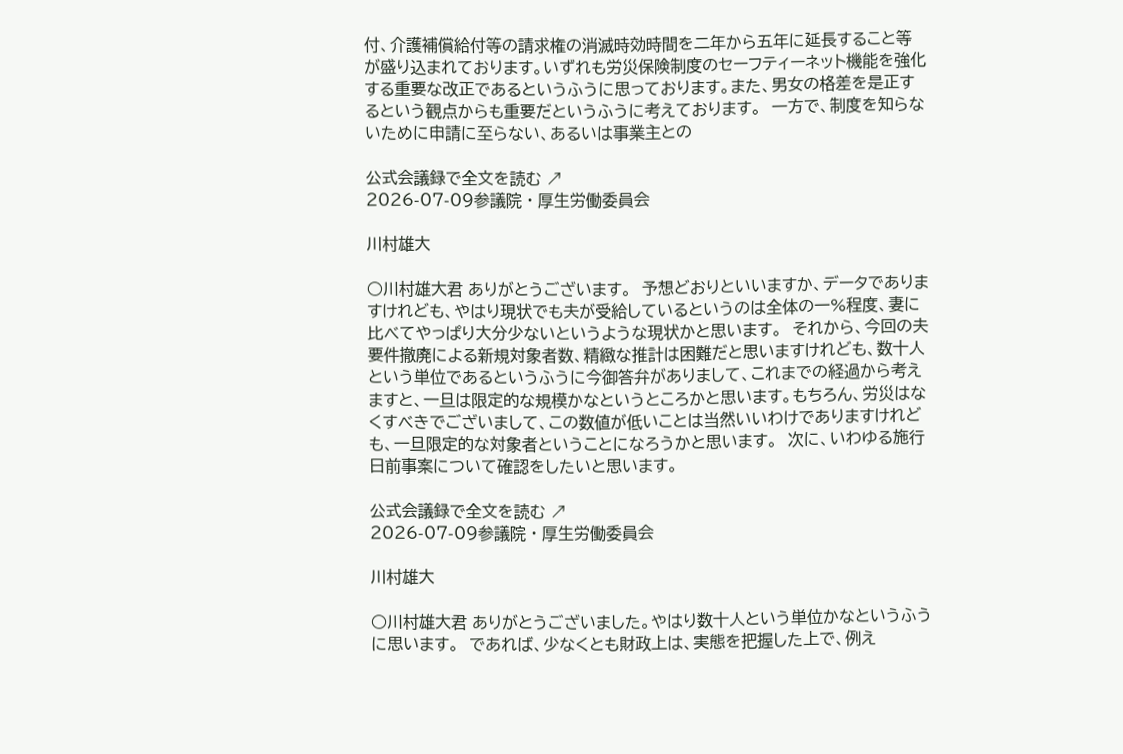付、介護補償給付等の請求権の消滅時効時間を二年から五年に延長すること等が盛り込まれております。いずれも労災保険制度のセーフティーネット機能を強化する重要な改正であるというふうに思っております。また、男女の格差を是正するという観点からも重要だというふうに考えております。  一方で、制度を知らないために申請に至らない、あるいは事業主との

公式会議録で全文を読む ↗
2026-07-09参議院 · 厚生労働委員会

川村雄大

○川村雄大君 ありがとうございます。  予想どおりといいますか、データでありますけれども、やはり現状でも夫が受給しているというのは全体の一%程度、妻に比べてやっぱり大分少ないというような現状かと思います。  それから、今回の夫要件撤廃による新規対象者数、精緻な推計は困難だと思いますけれども、数十人という単位であるというふうに今御答弁がありまして、これまでの経過から考えますと、一旦は限定的な規模かなというところかと思います。もちろん、労災はなくすべきでございまして、この数値が低いことは当然いいわけでありますけれども、一旦限定的な対象者ということになろうかと思います。  次に、いわゆる施行日前事案について確認をしたいと思います。

公式会議録で全文を読む ↗
2026-07-09参議院 · 厚生労働委員会

川村雄大

○川村雄大君 ありがとうございました。やはり数十人という単位かなというふうに思います。  であれば、少なくとも財政上は、実態を把握した上で、例え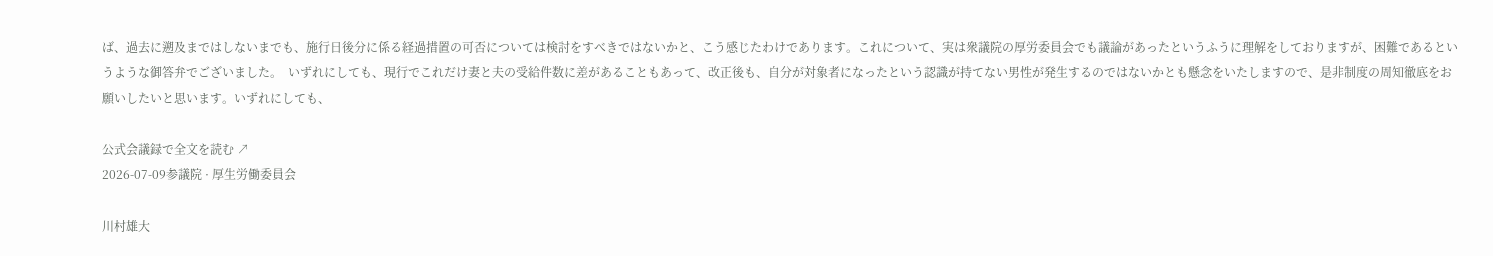ば、過去に遡及まではしないまでも、施行日後分に係る経過措置の可否については検討をすべきではないかと、こう感じたわけであります。これについて、実は衆議院の厚労委員会でも議論があったというふうに理解をしておりますが、困難であるというような御答弁でございました。  いずれにしても、現行でこれだけ妻と夫の受給件数に差があることもあって、改正後も、自分が対象者になったという認識が持てない男性が発生するのではないかとも懸念をいたしますので、是非制度の周知徹底をお願いしたいと思います。いずれにしても、

公式会議録で全文を読む ↗
2026-07-09参議院 · 厚生労働委員会

川村雄大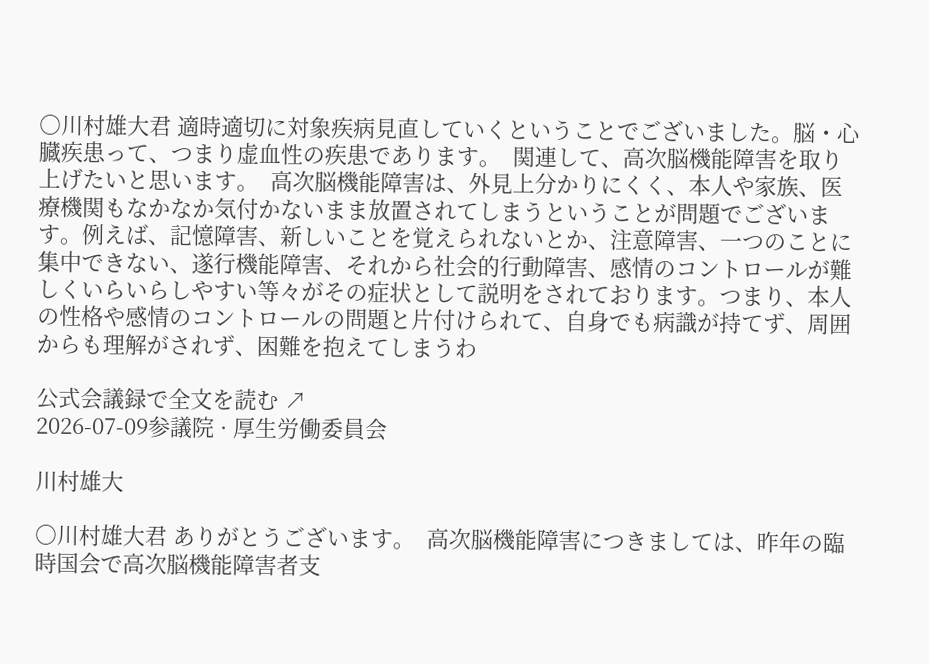○川村雄大君 適時適切に対象疾病見直していくということでございました。脳・心臓疾患って、つまり虚血性の疾患であります。  関連して、高次脳機能障害を取り上げたいと思います。  高次脳機能障害は、外見上分かりにくく、本人や家族、医療機関もなかなか気付かないまま放置されてしまうということが問題でございます。例えば、記憶障害、新しいことを覚えられないとか、注意障害、一つのことに集中できない、遂行機能障害、それから社会的行動障害、感情のコントロールが難しくいらいらしやすい等々がその症状として説明をされております。つまり、本人の性格や感情のコントロールの問題と片付けられて、自身でも病識が持てず、周囲からも理解がされず、困難を抱えてしまうわ

公式会議録で全文を読む ↗
2026-07-09参議院 · 厚生労働委員会

川村雄大

○川村雄大君 ありがとうございます。  高次脳機能障害につきましては、昨年の臨時国会で高次脳機能障害者支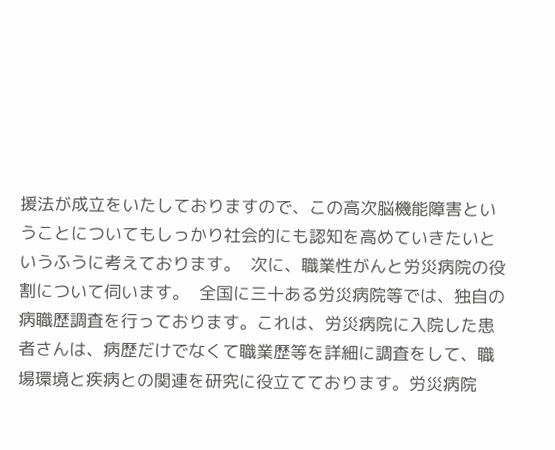援法が成立をいたしておりますので、この高次脳機能障害ということについてもしっかり社会的にも認知を高めていきたいというふうに考えております。  次に、職業性がんと労災病院の役割について伺います。  全国に三十ある労災病院等では、独自の病職歴調査を行っております。これは、労災病院に入院した患者さんは、病歴だけでなくて職業歴等を詳細に調査をして、職場環境と疾病との関連を研究に役立てております。労災病院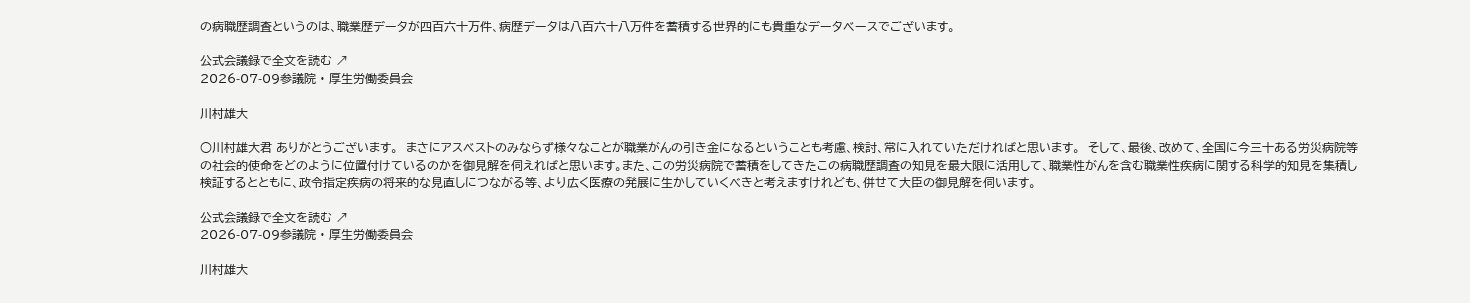の病職歴調査というのは、職業歴データが四百六十万件、病歴データは八百六十八万件を蓄積する世界的にも貴重なデータベースでございます。

公式会議録で全文を読む ↗
2026-07-09参議院 · 厚生労働委員会

川村雄大

○川村雄大君 ありがとうございます。  まさにアスベストのみならず様々なことが職業がんの引き金になるということも考慮、検討、常に入れていただければと思います。  そして、最後、改めて、全国に今三十ある労災病院等の社会的使命をどのように位置付けているのかを御見解を伺えればと思います。また、この労災病院で蓄積をしてきたこの病職歴調査の知見を最大限に活用して、職業性がんを含む職業性疾病に関する科学的知見を集積し検証するとともに、政令指定疾病の将来的な見直しにつながる等、より広く医療の発展に生かしていくべきと考えますけれども、併せて大臣の御見解を伺います。

公式会議録で全文を読む ↗
2026-07-09参議院 · 厚生労働委員会

川村雄大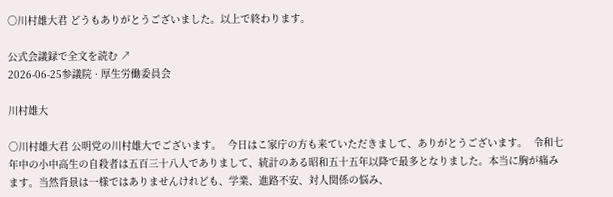○川村雄大君 どうもありがとうございました。以上で終わります。

公式会議録で全文を読む ↗
2026-06-25参議院 · 厚生労働委員会

川村雄大

○川村雄大君 公明党の川村雄大でございます。  今日はこ家庁の方も来ていただきまして、ありがとうございます。  令和七年中の小中高生の自殺者は五百三十八人でありまして、統計のある昭和五十五年以降で最多となりました。本当に胸が痛みます。当然背景は一様ではありませんけれども、学業、進路不安、対人関係の悩み、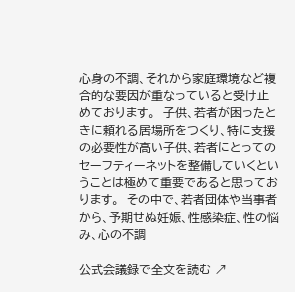心身の不調、それから家庭環境など複合的な要因が重なっていると受け止めております。  子供、若者が困ったときに頼れる居場所をつくり、特に支援の必要性が高い子供、若者にとってのセーフティーネットを整備していくということは極めて重要であると思っております。  その中で、若者団体や当事者から、予期せぬ妊娠、性感染症、性の悩み、心の不調

公式会議録で全文を読む ↗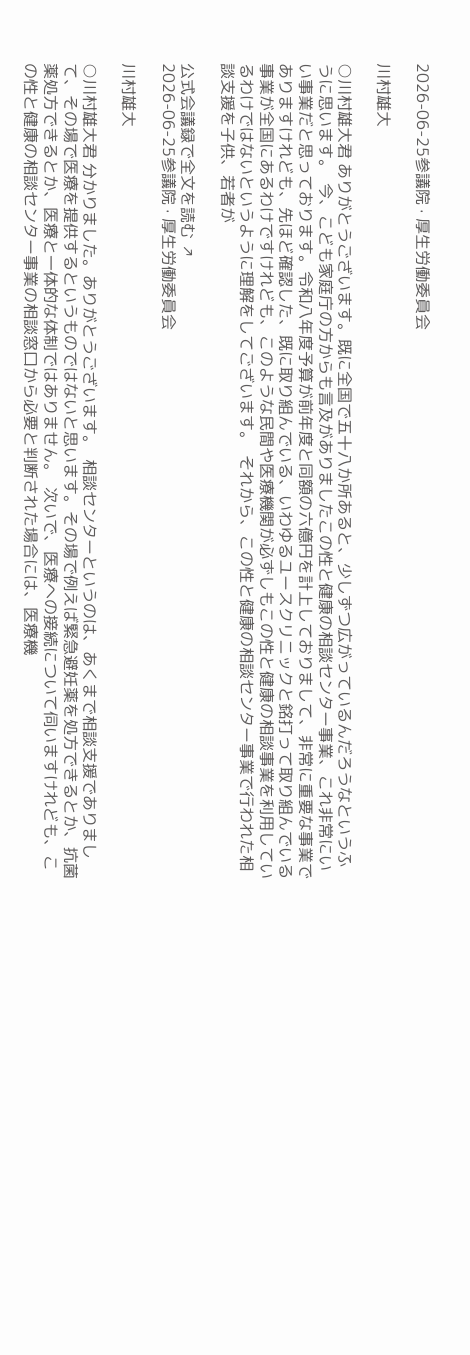2026-06-25参議院 · 厚生労働委員会

川村雄大

○川村雄大君 ありがとうございます。既に全国で五十八か所あると、少しずつ広がっているんだろうなというふうに思います。  今、こども家庭庁の方からも言及がありましたこの性と健康の相談センター事業、これ非常にいい事業だと思っております。令和八年度予算が前年度と同額の六億円を計上しておりまして、非常に重要な事業でありますけれども、先ほど確認した、既に取り組んでいる、いわゆるユースクリニックと銘打って取り組んでいる事業が全国にあるわけですけれども、このような民間や医療機関が必ずしもこの性と健康の相談事業を利用しているわけではないというように理解をしてございます。  それから、この性と健康の相談センター事業で行われた相談支援を子供、若者が

公式会議録で全文を読む ↗
2026-06-25参議院 · 厚生労働委員会

川村雄大

○川村雄大君 分かりました。ありがとうございます。  相談センターというのは、あくまで相談支援でありまして、その場で医療を提供するというものではないと思います。その場で例えば緊急避妊薬を処方できるとか、抗菌薬処方できるとか、医療と一体的な体制ではありません。  次いで、医療への接続について伺いますけれども、この性と健康の相談センター事業の相談窓口から必要と判断された場合には、医療機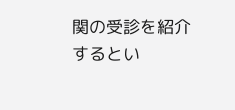関の受診を紹介するとい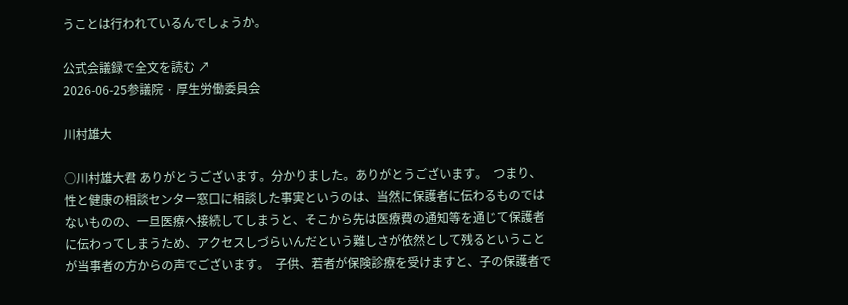うことは行われているんでしょうか。

公式会議録で全文を読む ↗
2026-06-25参議院 · 厚生労働委員会

川村雄大

○川村雄大君 ありがとうございます。分かりました。ありがとうございます。  つまり、性と健康の相談センター窓口に相談した事実というのは、当然に保護者に伝わるものではないものの、一旦医療へ接続してしまうと、そこから先は医療費の通知等を通じて保護者に伝わってしまうため、アクセスしづらいんだという難しさが依然として残るということが当事者の方からの声でございます。  子供、若者が保険診療を受けますと、子の保護者で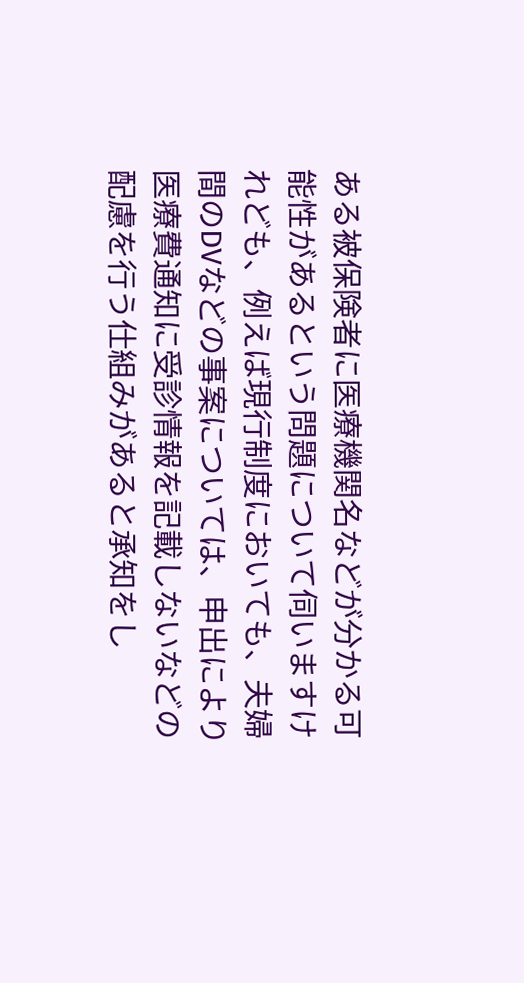ある被保険者に医療機関名などが分かる可能性があるという問題について伺いますけれども、例えば現行制度においても、夫婦間のDVなどの事案については、申出により医療費通知に受診情報を記載しないなどの配慮を行う仕組みがあると承知をし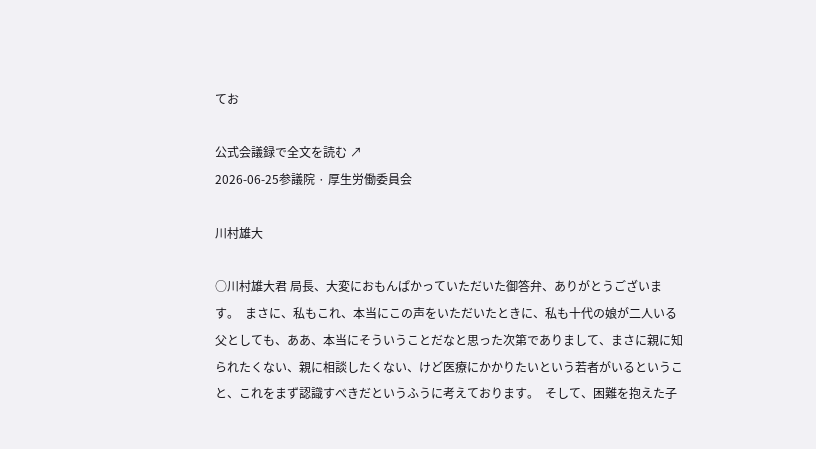てお

公式会議録で全文を読む ↗
2026-06-25参議院 · 厚生労働委員会

川村雄大

○川村雄大君 局長、大変におもんぱかっていただいた御答弁、ありがとうございます。  まさに、私もこれ、本当にこの声をいただいたときに、私も十代の娘が二人いる父としても、ああ、本当にそういうことだなと思った次第でありまして、まさに親に知られたくない、親に相談したくない、けど医療にかかりたいという若者がいるということ、これをまず認識すべきだというふうに考えております。  そして、困難を抱えた子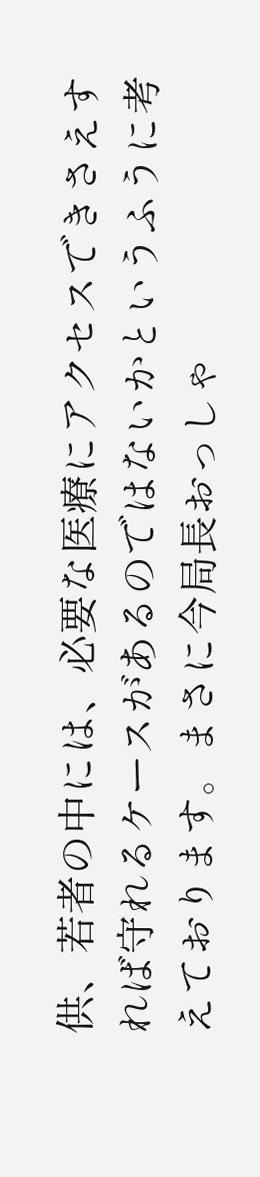供、若者の中には、必要な医療にアクセスできさえすれば守れるケースがあるのではないかというふうに考えております。まさに今局長おっしゃ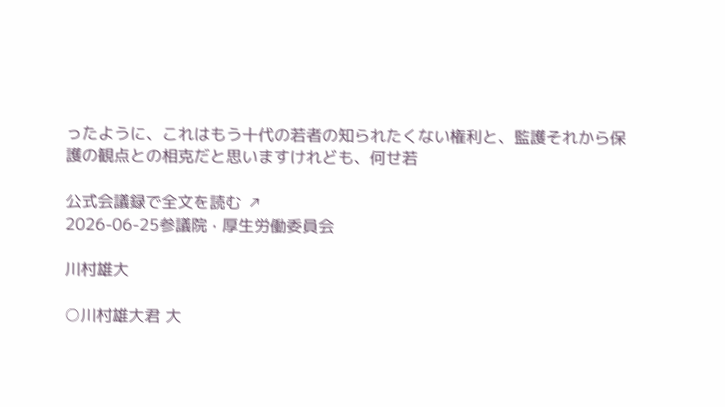ったように、これはもう十代の若者の知られたくない権利と、監護それから保護の観点との相克だと思いますけれども、何せ若

公式会議録で全文を読む ↗
2026-06-25参議院 · 厚生労働委員会

川村雄大

○川村雄大君 大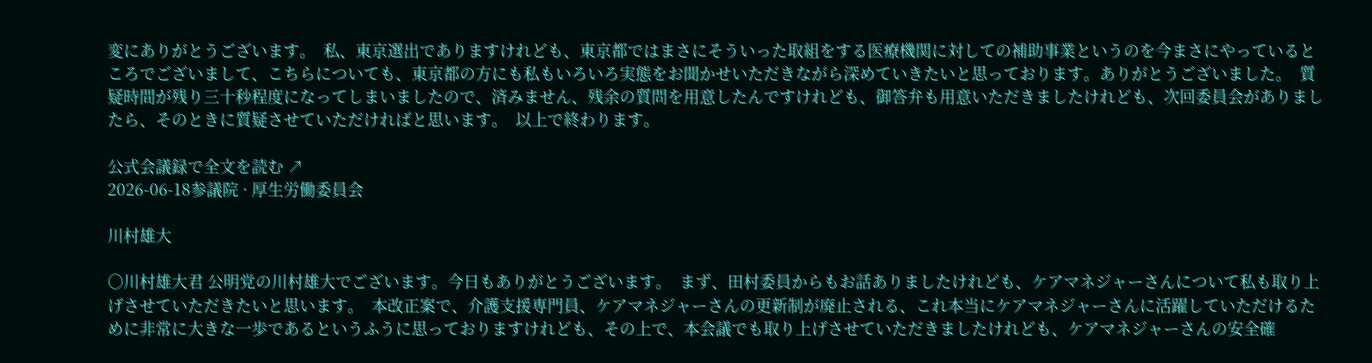変にありがとうございます。  私、東京選出でありますけれども、東京都ではまさにそういった取組をする医療機関に対しての補助事業というのを今まさにやっているところでございまして、こちらについても、東京都の方にも私もいろいろ実態をお聞かせいただきながら深めていきたいと思っております。ありがとうございました。  質疑時間が残り三十秒程度になってしまいましたので、済みません、残余の質問を用意したんですけれども、御答弁も用意いただきましたけれども、次回委員会がありましたら、そのときに質疑させていただければと思います。  以上で終わります。

公式会議録で全文を読む ↗
2026-06-18参議院 · 厚生労働委員会

川村雄大

○川村雄大君 公明党の川村雄大でございます。今日もありがとうございます。  まず、田村委員からもお話ありましたけれども、ケアマネジャーさんについて私も取り上げさせていただきたいと思います。  本改正案で、介護支援専門員、ケアマネジャーさんの更新制が廃止される、これ本当にケアマネジャーさんに活躍していただけるために非常に大きな一歩であるというふうに思っておりますけれども、その上で、本会議でも取り上げさせていただきましたけれども、ケアマネジャーさんの安全確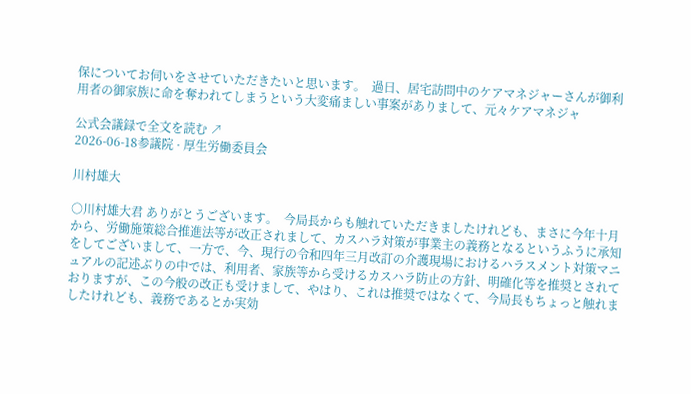保についてお伺いをさせていただきたいと思います。  過日、居宅訪問中のケアマネジャーさんが御利用者の御家族に命を奪われてしまうという大変痛ましい事案がありまして、元々ケアマネジャ

公式会議録で全文を読む ↗
2026-06-18参議院 · 厚生労働委員会

川村雄大

○川村雄大君 ありがとうございます。  今局長からも触れていただきましたけれども、まさに今年十月から、労働施策総合推進法等が改正されまして、カスハラ対策が事業主の義務となるというふうに承知をしてございまして、一方で、今、現行の令和四年三月改訂の介護現場におけるハラスメント対策マニュアルの記述ぶりの中では、利用者、家族等から受けるカスハラ防止の方針、明確化等を推奨とされておりますが、この今般の改正も受けまして、やはり、これは推奨ではなくて、今局長もちょっと触れましたけれども、義務であるとか実効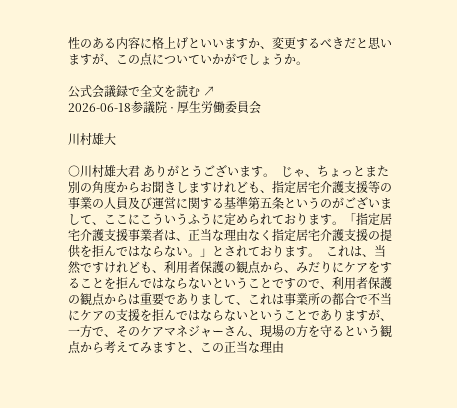性のある内容に格上げといいますか、変更するべきだと思いますが、この点についていかがでしょうか。

公式会議録で全文を読む ↗
2026-06-18参議院 · 厚生労働委員会

川村雄大

○川村雄大君 ありがとうございます。  じゃ、ちょっとまた別の角度からお聞きしますけれども、指定居宅介護支援等の事業の人員及び運営に関する基準第五条というのがございまして、ここにこういうふうに定められております。「指定居宅介護支援事業者は、正当な理由なく指定居宅介護支援の提供を拒んではならない。」とされております。  これは、当然ですけれども、利用者保護の観点から、みだりにケアをすることを拒んではならないということですので、利用者保護の観点からは重要でありまして、これは事業所の都合で不当にケアの支援を拒んではならないということでありますが、一方で、そのケアマネジャーさん、現場の方を守るという観点から考えてみますと、この正当な理由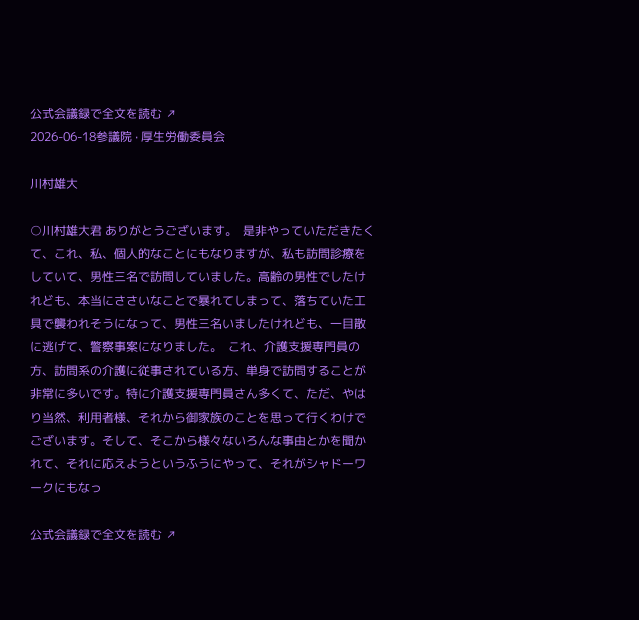公式会議録で全文を読む ↗
2026-06-18参議院 · 厚生労働委員会

川村雄大

○川村雄大君 ありがとうございます。  是非やっていただきたくて、これ、私、個人的なことにもなりますが、私も訪問診療をしていて、男性三名で訪問していました。高齢の男性でしたけれども、本当にささいなことで暴れてしまって、落ちていた工具で襲われそうになって、男性三名いましたけれども、一目散に逃げて、警察事案になりました。  これ、介護支援専門員の方、訪問系の介護に従事されている方、単身で訪問することが非常に多いです。特に介護支援専門員さん多くて、ただ、やはり当然、利用者様、それから御家族のことを思って行くわけでございます。そして、そこから様々ないろんな事由とかを聞かれて、それに応えようというふうにやって、それがシャドーワークにもなっ

公式会議録で全文を読む ↗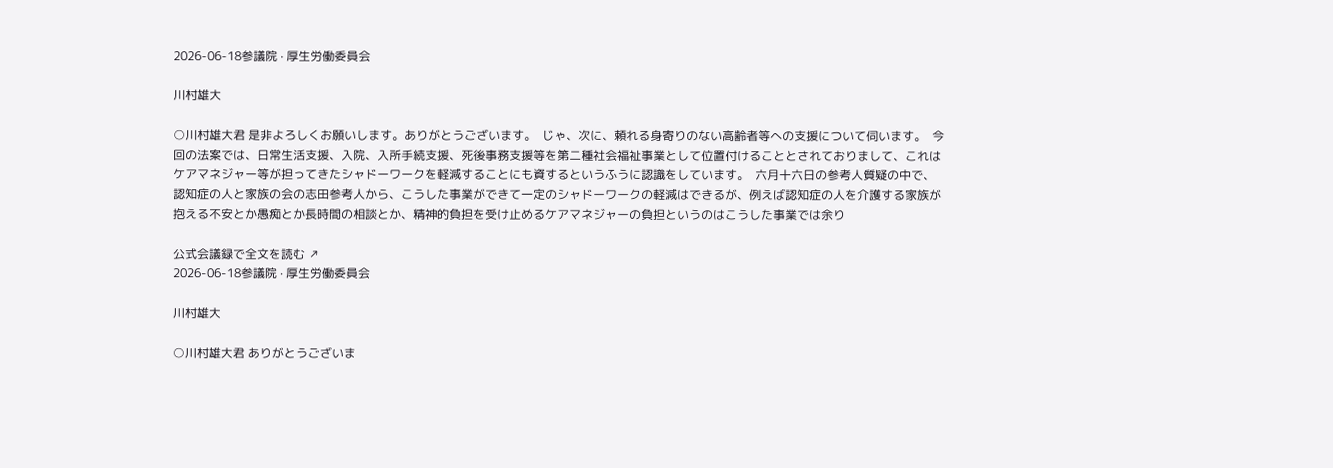2026-06-18参議院 · 厚生労働委員会

川村雄大

○川村雄大君 是非よろしくお願いします。ありがとうございます。  じゃ、次に、頼れる身寄りのない高齢者等への支援について伺います。  今回の法案では、日常生活支援、入院、入所手続支援、死後事務支援等を第二種社会福祉事業として位置付けることとされておりまして、これはケアマネジャー等が担ってきたシャドーワークを軽減することにも資するというふうに認識をしています。  六月十六日の参考人質疑の中で、認知症の人と家族の会の志田参考人から、こうした事業ができて一定のシャドーワークの軽減はできるが、例えば認知症の人を介護する家族が抱える不安とか愚痴とか長時間の相談とか、精神的負担を受け止めるケアマネジャーの負担というのはこうした事業では余り

公式会議録で全文を読む ↗
2026-06-18参議院 · 厚生労働委員会

川村雄大

○川村雄大君 ありがとうございま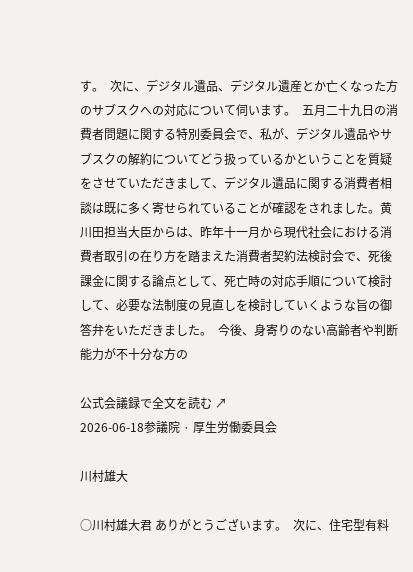す。  次に、デジタル遺品、デジタル遺産とか亡くなった方のサブスクへの対応について伺います。  五月二十九日の消費者問題に関する特別委員会で、私が、デジタル遺品やサブスクの解約についてどう扱っているかということを質疑をさせていただきまして、デジタル遺品に関する消費者相談は既に多く寄せられていることが確認をされました。黄川田担当大臣からは、昨年十一月から現代社会における消費者取引の在り方を踏まえた消費者契約法検討会で、死後課金に関する論点として、死亡時の対応手順について検討して、必要な法制度の見直しを検討していくような旨の御答弁をいただきました。  今後、身寄りのない高齢者や判断能力が不十分な方の

公式会議録で全文を読む ↗
2026-06-18参議院 · 厚生労働委員会

川村雄大

○川村雄大君 ありがとうございます。  次に、住宅型有料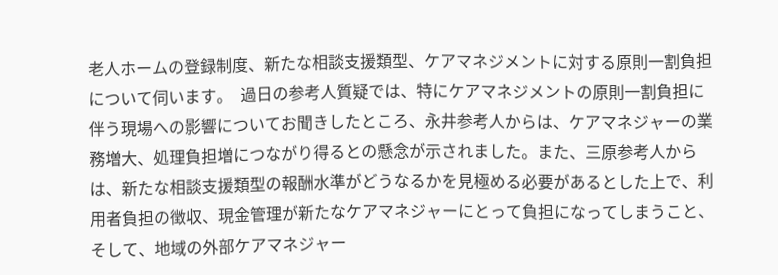老人ホームの登録制度、新たな相談支援類型、ケアマネジメントに対する原則一割負担について伺います。  過日の参考人質疑では、特にケアマネジメントの原則一割負担に伴う現場への影響についてお聞きしたところ、永井参考人からは、ケアマネジャーの業務増大、処理負担増につながり得るとの懸念が示されました。また、三原参考人からは、新たな相談支援類型の報酬水準がどうなるかを見極める必要があるとした上で、利用者負担の徴収、現金管理が新たなケアマネジャーにとって負担になってしまうこと、そして、地域の外部ケアマネジャー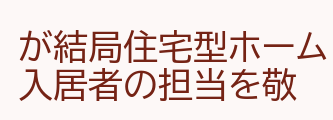が結局住宅型ホーム入居者の担当を敬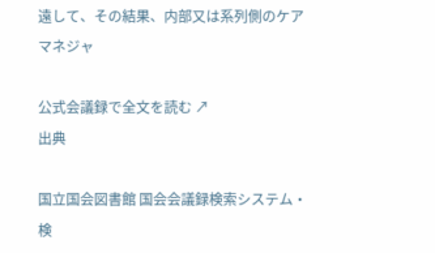遠して、その結果、内部又は系列側のケアマネジャ

公式会議録で全文を読む ↗
出典

国立国会図書館 国会会議録検索システム・検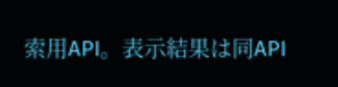索用API。表示結果は同API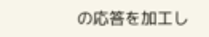の応答を加工し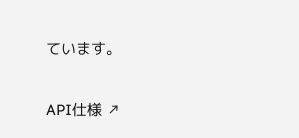ています。

API仕様 ↗